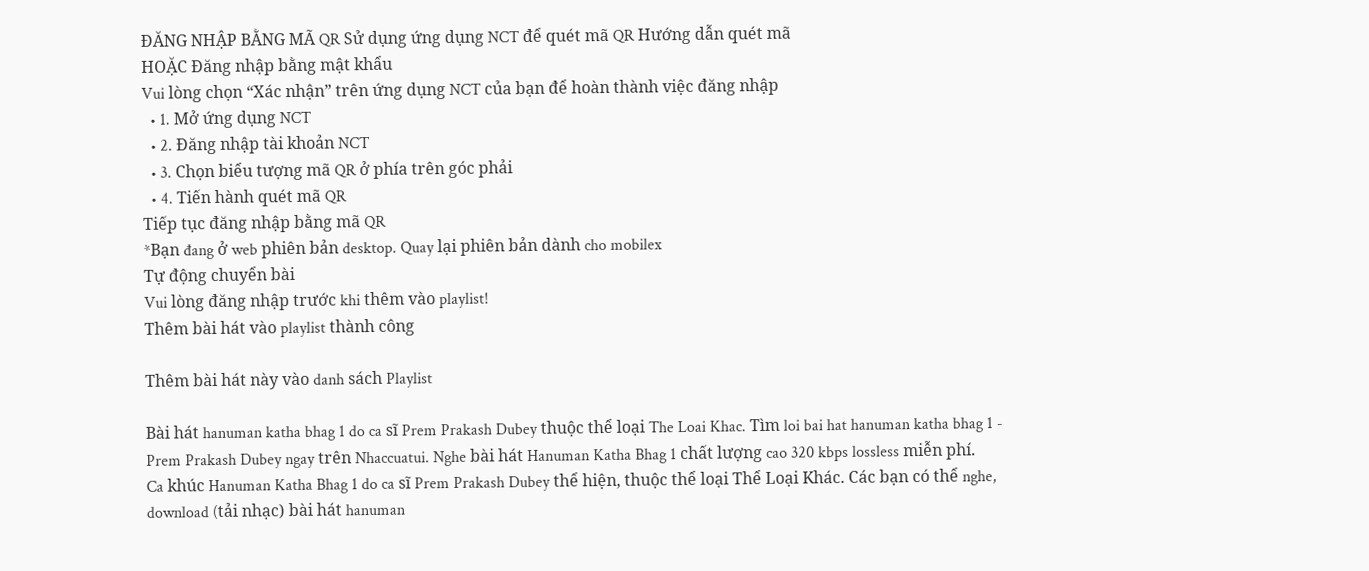ĐĂNG NHẬP BẰNG MÃ QR Sử dụng ứng dụng NCT để quét mã QR Hướng dẫn quét mã
HOẶC Đăng nhập bằng mật khẩu
Vui lòng chọn “Xác nhận” trên ứng dụng NCT của bạn để hoàn thành việc đăng nhập
  • 1. Mở ứng dụng NCT
  • 2. Đăng nhập tài khoản NCT
  • 3. Chọn biểu tượng mã QR ở phía trên góc phải
  • 4. Tiến hành quét mã QR
Tiếp tục đăng nhập bằng mã QR
*Bạn đang ở web phiên bản desktop. Quay lại phiên bản dành cho mobilex
Tự động chuyển bài
Vui lòng đăng nhập trước khi thêm vào playlist!
Thêm bài hát vào playlist thành công

Thêm bài hát này vào danh sách Playlist

Bài hát hanuman katha bhag 1 do ca sĩ Prem Prakash Dubey thuộc thể loại The Loai Khac. Tìm loi bai hat hanuman katha bhag 1 - Prem Prakash Dubey ngay trên Nhaccuatui. Nghe bài hát Hanuman Katha Bhag 1 chất lượng cao 320 kbps lossless miễn phí.
Ca khúc Hanuman Katha Bhag 1 do ca sĩ Prem Prakash Dubey thể hiện, thuộc thể loại Thể Loại Khác. Các bạn có thể nghe, download (tải nhạc) bài hát hanuman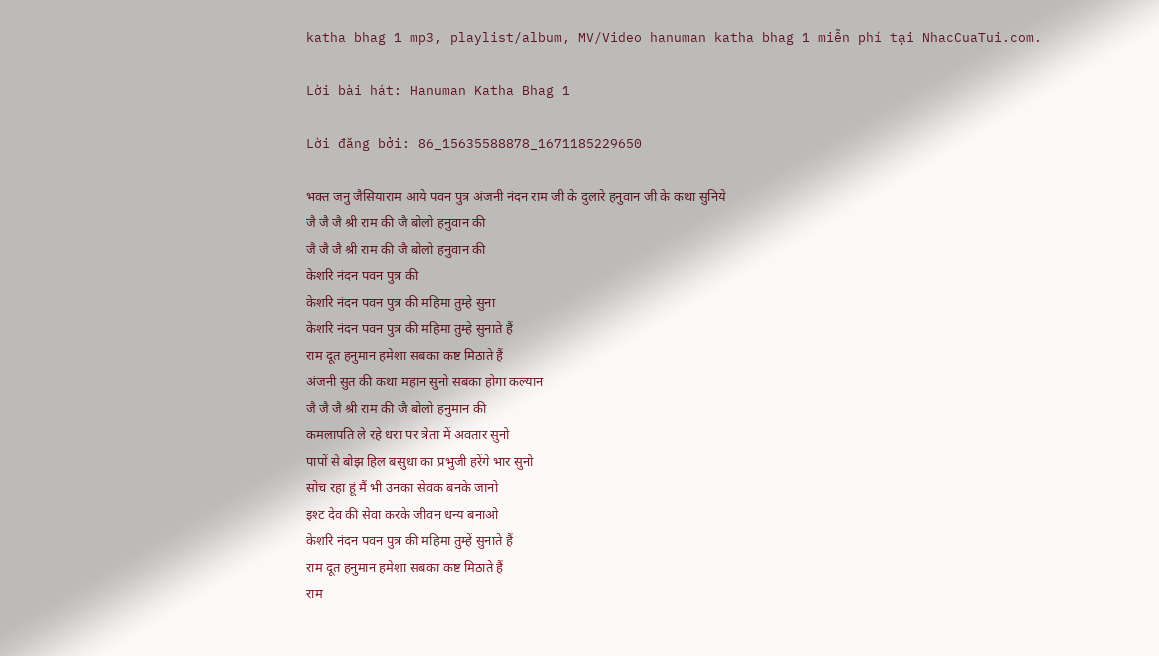katha bhag 1 mp3, playlist/album, MV/Video hanuman katha bhag 1 miễn phí tại NhacCuaTui.com.

Lời bài hát: Hanuman Katha Bhag 1

Lời đăng bởi: 86_15635588878_1671185229650

भक्त जनु जैसियाराम आये पवन पुत्र अंजनी नंदन राम जी के दुलारे हनुवान जी के कथा सुनिये
जै जै जै श्री राम की जै बोलो हनुवान की
जै जै जै श्री राम की जै बोलो हनुवान की
केशरि नंदन पवन पुत्र की
केशरि नंदन पवन पुत्र की महिमा तुम्हे सुना
केशरि नंदन पवन पुत्र की महिमा तुम्हे सुनाते हैं
राम दूत हनुमान हमेशा सबका कष्ट मिठाते हैं
अंजनी सुत की कथा महान सुनो सबका होगा कल्यान
जै जै जै श्री राम की जै बोलो हनुमान की
कमलापति ले रहे धरा पर त्रेता में अवतार सुनो
पापों से बोझ हिल बसुधा का प्रभुजी हरेंगे भार सुनो
सोच रहा हूं मैं भी उनका सेवक बनके जानो
इश्ट देव की सेवा करके जीवन धन्य बनाओ
केशरि नंदन पवन पुत्र की महिमा तुम्हें सुनाते हैं
राम दूत हनुमान हमेशा सबका कष्ट मिठाते हैं
राम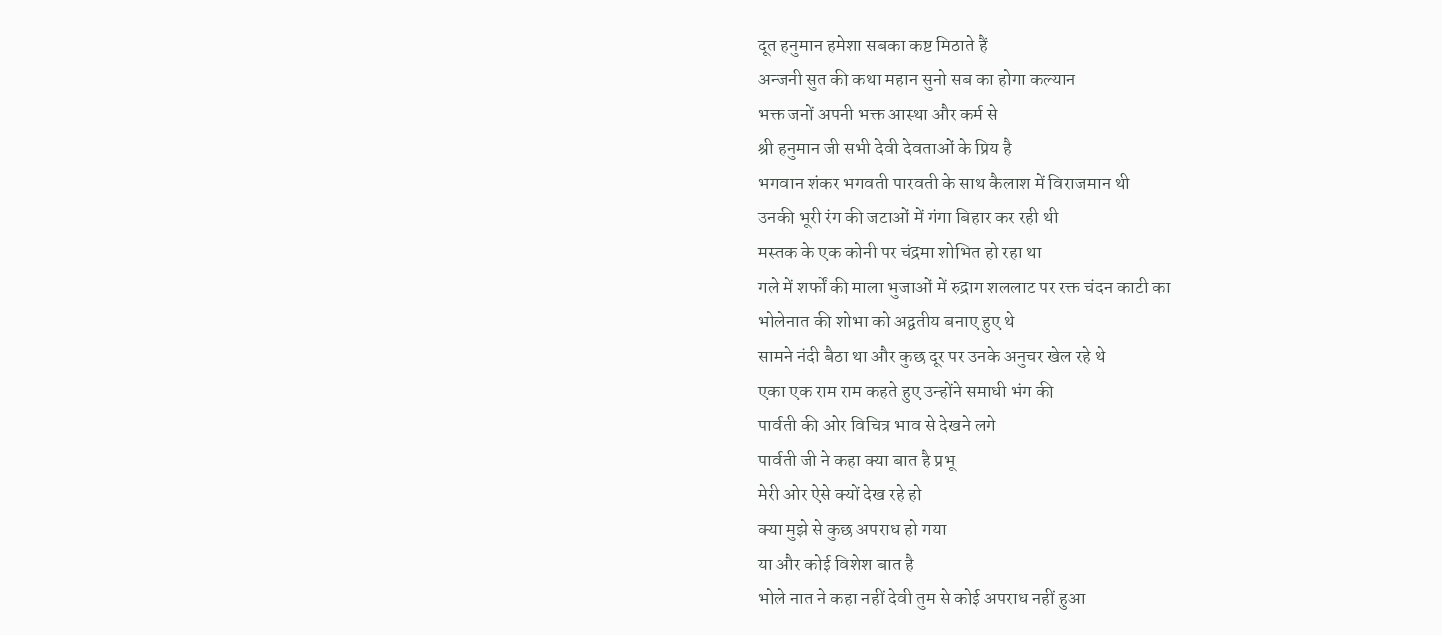दूत हनुमान हमेशा सबका कष्ट मिठाते हैं
अन्जनी सुत की कथा महान सुनो सब का होगा कल्यान
भक्त जनों अपनी भक्त आस्था और कर्म से
श्री हनुमान जी सभी देवी देवताओं के प्रिय है
भगवान शंकर भगवती पारवती के साथ कैलाश में विराजमान थी
उनकी भूरी रंग की जटाओं में गंगा बिहार कर रही थी
मस्तक के एक कोनी पर चंद्रमा शोभित हो रहा था
गले में शर्फों की माला भुजाओं में रुद्राग शललाट पर रक्त चंदन काटी का
भोलेनात की शोभा को अद्वतीय बनाए हुए थे
सामने नंदी बैठा था और कुछ दूर पर उनके अनुचर खेल रहे थे
एका एक राम राम कहते हुए उन्होंने समाधी भंग की
पार्वती की ओर विचित्र भाव से देखने लगे
पार्वती जी ने कहा क्या बात है प्रभू
मेरी ओर ऐसे क्यों देख रहे हो
क्या मुझे से कुछ अपराध हो गया
या और कोई विशेश बात है
भोले नात ने कहा नहीं देवी तुम से कोई अपराध नहीं हुआ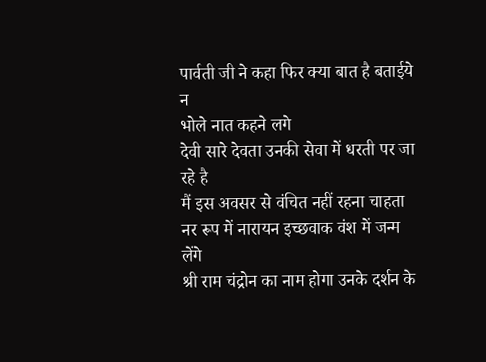पार्वती जी ने कहा फिर क्या बात है बताईये न
भोले नात कहने लगे
देवी सारे देवता उनकी सेवा में धरती पर जा रहे है
मैं इस अवसर से वंचित नहीं रहना चाहता
नर रूप में नारायन इच्छवाक वंश में जन्म लेंगे
श्री राम चंद्रोन का नाम होगा उनके दर्शन के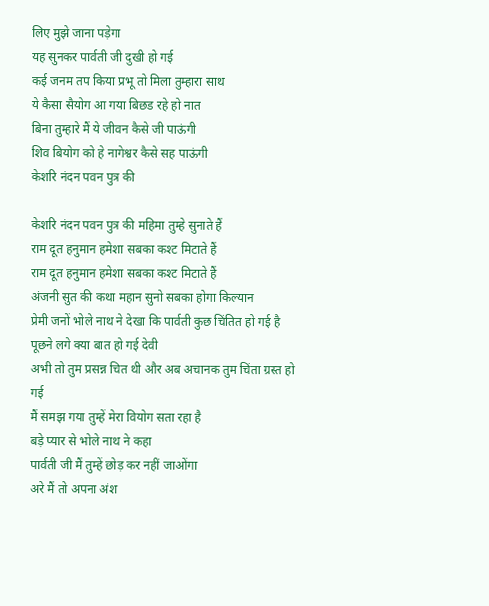लिए मुझे जाना पड़ेगा
यह सुनकर पार्वती जी दुखी हो गई
कई जनम तप किया प्रभू तो मिला तुम्हारा साथ
ये कैसा सैयोग आ गया बिछड रहे हो नात
बिना तुम्हारे मैं ये जीवन कैसे जी पाऊंगी
शिव बियोग को हे नागेश्वर कैसे सह पाऊंगी
केशरि नंदन पवन पुत्र की

केशरि नंदन पवन पुत्र की महिमा तुम्हे सुनाते हैं
राम दूत हनुमान हमेशा सबका कश्ट मिटाते हैं
राम दूत हनुमान हमेशा सबका कश्ट मिटाते हैं
अंजनी सुत की कथा महान सुनो सबका होगा किल्यान
प्रेमी जनों भोले नाथ ने देखा कि पार्वती कुछ चिंतित हो गई है
पूछने लगे क्या बात हो गई देवी
अभी तो तुम प्रसन्न चित थी और अब अचानक तुम चिंता ग्रस्त हो गई
मैं समझ गया तुम्हें मेरा वियोग सता रहा है
बड़े प्यार से भोले नाथ ने कहा
पार्वती जी मैं तुम्हें छोड़ कर नहीं जाओंगा
अरे मैं तो अपना अंश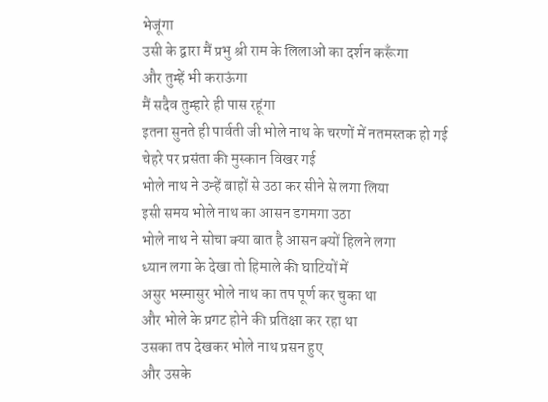भेजूंगा
उसी के द्वारा मैं प्रभु श्री राम के लिलाओं का दर्शन करूँगा
और तुम्हें भी कराऊंगा
मैं सदैव तुम्हारे ही पास रहूंगा
इतना सुनते ही पार्वती जी भोले नाथ के चरणों में नतमस्तक हो गई
चेहरे पर प्रसंता की मुस्कान विखर गई
भोले नाथ ने उन्हें बाहों से उठा कर सीने से लगा लिया
इसी समय भोले नाथ का आसन डगमगा उठा
भोले नाथ ने सोचा क्या बात है आसन क्यों हिलने लगा
ध्यान लगा के देखा तो हिमाले की घाटियों में
असुर भस्मासुर भोले नाथ का तप पूर्ण कर चुका था
और भोले के प्रगट होने की प्रतिक्षा कर रहा था
उसका तप देखकर भोले नाथ प्रसन हुए
और उसके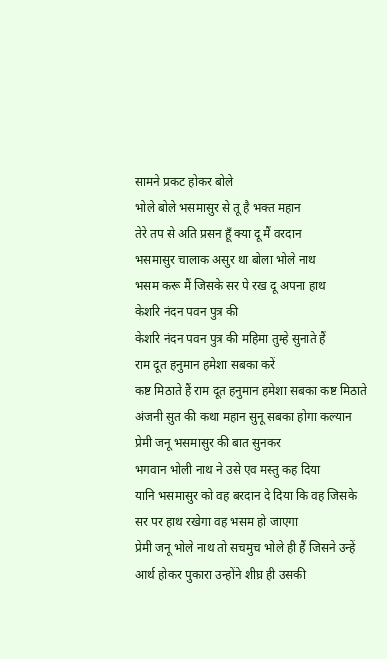सामने प्रकट होकर बोले
भोले बोले भसमासुर से तू है भक्त महान
तेरे तप से अति प्रसन हूँ क्या दू मैं वरदान
भसमासुर चालाक असुर था बोला भोले नाथ
भसम करू मैं जिसके सर पे रख दू अपना हाथ
केशरि नंदन पवन पुत्र की
केशरि नंदन पवन पुत्र की महिमा तुम्हे सुनाते हैं
राम दूत हनुमान हमेशा सबका करें
कष्ट मिठाते हैं राम दूत हनुमान हमेशा सबका कष्ट मिठाते
अंजनी सुत की कथा महान सुनू सबका होगा कल्यान
प्रेमी जनू भसमासुर की बात सुनकर
भगवान भोली नाथ ने उसे एव मस्तु कह दिया
यानि भसमासुर को वह बरदान दे दिया कि वह जिसके सर पर हाथ रखेगा वह भसम हो जाएगा
प्रेमी जनू भोले नाथ तो सचमुच भोले ही हैं जिसने उन्हें आर्थ होकर पुकारा उन्होंने शीघ्र ही उसकी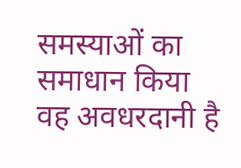समस्याओं का समाधान किया वह अवधरदानी है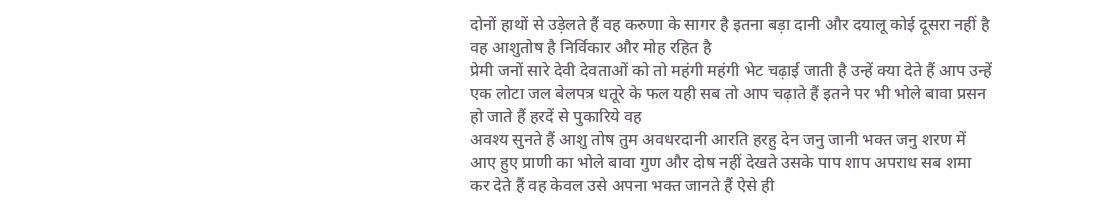दोनों हाथों से उड़ेलते हैं वह करुणा के सागर है इतना बड़ा दानी और दयालू कोई दूसरा नहीं है वह आशुतोष है निर्विकार और मोह रहित है
प्रेमी जनों सारे देवी देवताओं को तो महंगी महंगी भेट चढ़ाई जाती है उन्हें क्या देते हैं आप उन्हें एक लोटा जल बेलपत्र धतूरे के फल यही सब तो आप चढ़ाते हैं इतने पर भी भोले बावा प्रसन हो जाते हैं हरदें से पुकारिये वह
अवश्य सुनते हैं आशु तोष तुम अवधरदानी आरति हरहु देन जनु जानी भक्त जनु शरण में आए हुए प्राणी का भोले बावा गुण और दोष नहीं देखते उसके पाप शाप अपराध सब शमा कर देते हैं वह केवल उसे अपना भक्त जानते हैं ऐसे ही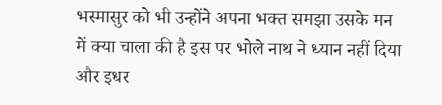भस्मासुर को भी उन्होंने अपना भक्त समझा उसके मन में क्या चाला की है इस पर भोले नाथ ने ध्यान नहीं दिया और इधर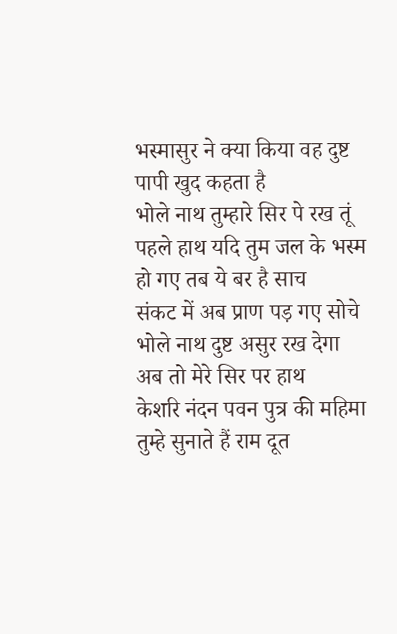भस्मासुर ने क्या किया वह दुष्ट पापी खुद कहता है
भोले नाथ तुम्हारे सिर पे रख तूं पहले हाथ यदि तुम जल के भस्म हो गए तब ये बर है साच
संकट में अब प्राण पड़ गए सोचे भोले नाथ दुष्ट असुर रख देगा अब तो मेरे सिर पर हाथ
केशरि नंदन पवन पुत्र की महिमा तुम्हे सुनाते हैं राम दूत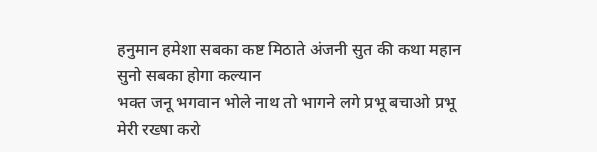हनुमान हमेशा सबका कष्ट मिठाते अंजनी सुत की कथा महान
सुनो सबका होगा कल्यान
भक्त जनू भगवान भोले नाथ तो भागने लगे प्रभू बचाओ प्रभू मेरी रख्षा करो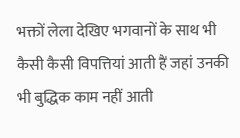भक्तों लेला देखिए भगवानों के साथ भी कैसी कैसी विपत्तियां आती हैं जहां उनकी भी बुद्धिक काम नहीं आती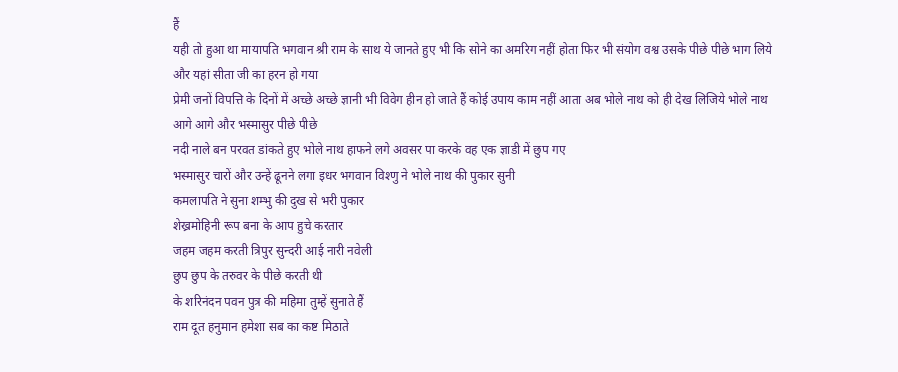हैं
यही तो हुआ था मायापति भगवान श्री राम के साथ ये जानते हुए भी कि सोने का अमरिग नहीं होता फिर भी संयोग वश्व उसके पीछे पीछे भाग लिये और यहां सीता जी का हरन हो गया
प्रेमी जनों विपत्ति के दिनों में अच्छे अच्छे ज्ञानी भी विवेग हीन हो जाते हैं कोई उपाय काम नहीं आता अब भोले नाथ को ही देख लिजिये भोले नाथ आगे आगे और भस्मासुर पीछे पीछे
नदी नाले बन परवत डांकते हुए भोले नाथ हाफने लगे अवसर पा करके वह एक ज्ञाडी में छुप गए
भस्मासुर चारों और उन्हें ढूनने लगा इधर भगवान विश्णु ने भोले नाथ की पुकार सुनी
कमलापति ने सुना शम्भु की दुख से भरी पुकार
शेख्रमोहिनी रूप बना के आप हुचे करतार
जहम जहम करती त्रिपुर सुन्दरी आई नारी नवेली
छुप छुप के तरुवर के पीछे करती थी
के शरिनंदन पवन पुत्र की महिमा तुम्हें सुनाते हैं
राम दूत हनुमान हमेशा सब का कष्ट मिठाते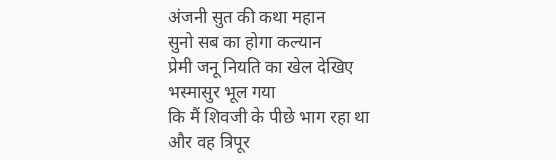अंजनी सुत की कथा महान
सुनो सब का होगा कल्यान
प्रेमी जनू नियति का खेल देखिए
भस्मासुर भूल गया
कि मैं शिवजी के पीछे भाग रहा था
और वह त्रिपूर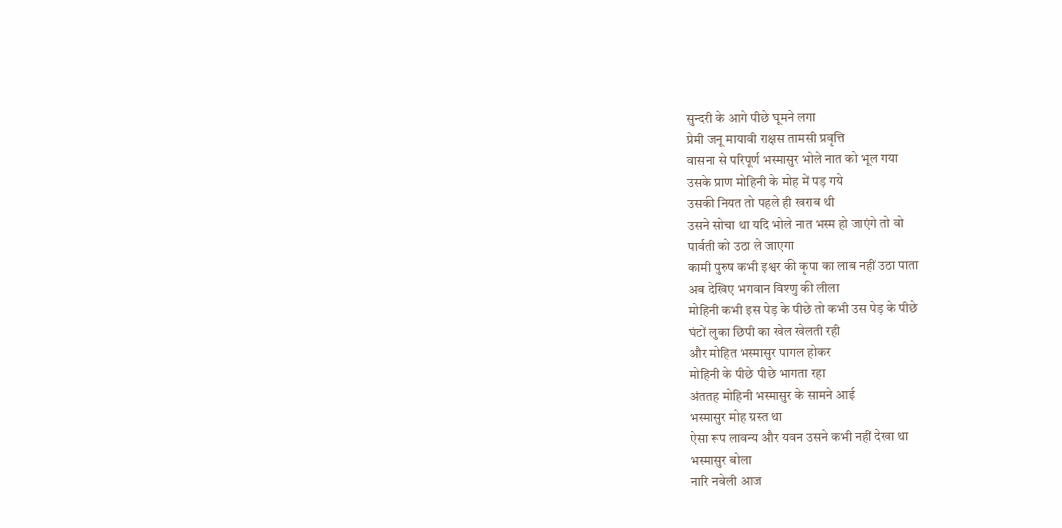सुन्दरी के आगे पीछे घूमने लगा
प्रेमी जनू मायावी राक्षस तामसी प्रवृत्ति
वासना से परिपूर्ण भस्मासुर भोले नात को भूल गया
उसके प्राण मोहिनी के मोह में पड़ गये
उसकी नियत तो पहले ही खराब थी
उसने सोचा था यदि भोले नात भस्म हो जाएंगे तो वो
पार्वती को उठा ले जाएगा
कामी पुरुष कभी इश्वर की कृपा का लाब नहीं उठा पाता
अब देखिए भगवान विश्णु की लीला
मोहिनी कभी इस पेड़ के पीछे तो कभी उस पेड़ के पीछे
घंटों लुका छिपी का खेल खेलती रही
और मोहित भस्मासुर पागल होकर
मोहिनी के पीछे पीछे भागता रहा
अंततह मोहिनी भस्मासुर के सामने आई
भस्मासुर मोह ग्रस्त था
ऐसा रूप लावन्य और यवन उसने कभी नहीं देखा था
भस्मासुर बोला
नारि नवेली आज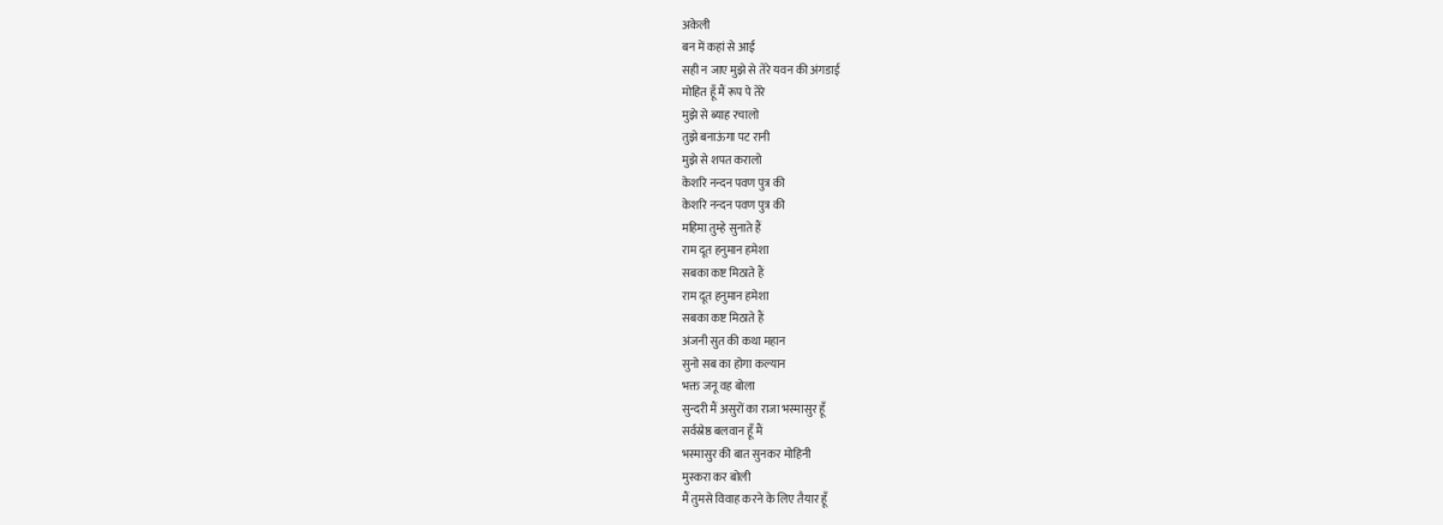अकेली
बन में कहां से आई
सही न जाए मुझे से तेरे यवन की अंगडाई
मोहित हूँ मैं रूप पे तेरे
मुझे से ब्याह रचालो
तुझे बनाऊंगा पट रानी
मुझे से शपत करालो
केशरि नन्दन पवण पुत्र की
केशरि नन्दन पवण पुत्र की
महिमा तुम्हे सुनाते हैं
राम दूत हनुमान हमेशा
सबका कष्ट मिठाते हैं
राम दूत हनुमान हमेशा
सबका कष्ट मिठाते हैं
अंजनी सुत की कथा महान
सुनो सब का होगा कल्यान
भक्त जनू वह बोला
सुन्दरी मैं असुरों का राजा भस्मासुर हूँ
सर्वस्रेष्ठ बलवान हूँ मैं
भस्मासुर की बात सुनकर मोहिनी
मुस्करा कर बोली
मैं तुमसे विवाह करने के लिए तैयार हूँ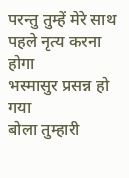परन्तु तुम्हें मेरे साथ पहले नृत्य करना होगा
भस्मासुर प्रसन्न हो गया
बोला तुम्हारी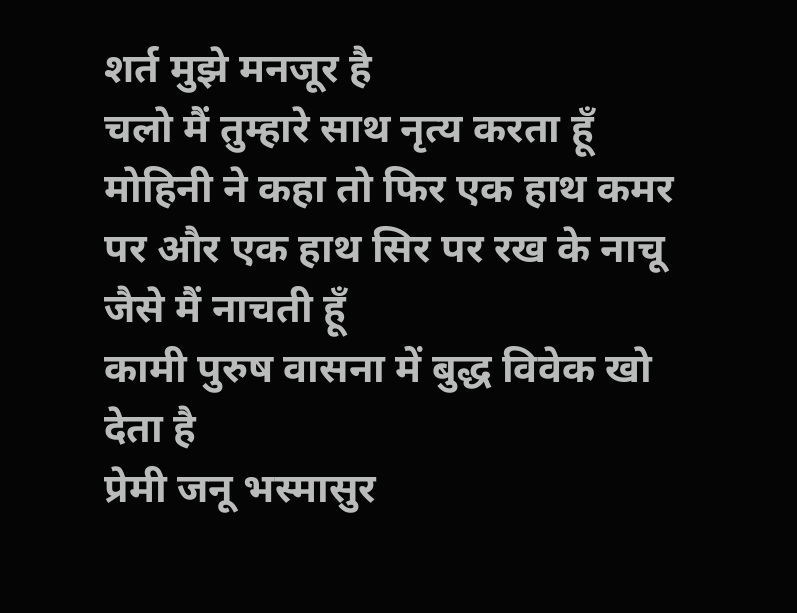शर्त मुझे मनजूर है
चलो मैं तुम्हारे साथ नृत्य करता हूँ
मोहिनी ने कहा तो फिर एक हाथ कमर पर और एक हाथ सिर पर रख के नाचू
जैसे मैं नाचती हूँ
कामी पुरुष वासना में बुद्ध विवेक खो देता है
प्रेमी जनू भस्मासुर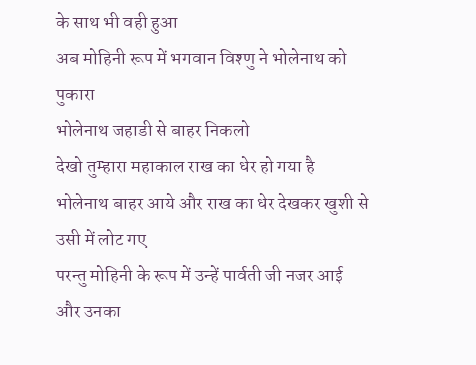के साथ भी वही हुआ
अब मोहिनी रूप में भगवान विश्णु ने भोलेनाथ को पुकारा
भोलेनाथ जहाडी से बाहर निकलो
देखो तुम्हारा महाकाल राख का धेर हो गया है
भोलेनाथ बाहर आये और राख का धेर देखकर खुशी से उसी में लोट गए
परन्तु मोहिनी के रूप में उन्हें पार्वती जी नजर आई
और उनका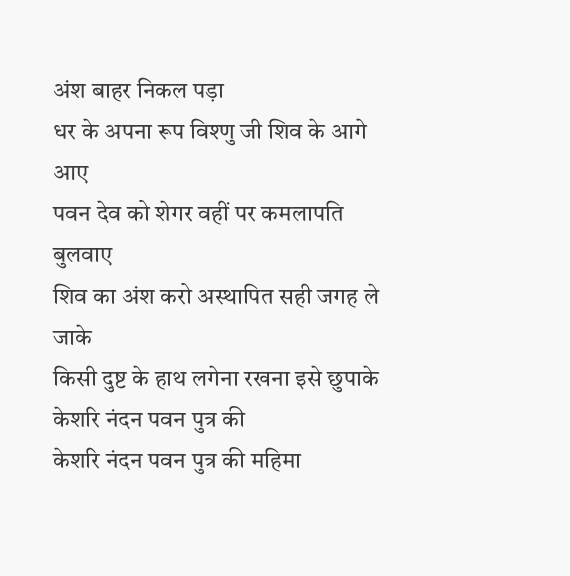अंश बाहर निकल पड़ा
धर के अपना रूप विश्णु जी शिव के आगे आए
पवन देव को शेगर वहीं पर कमलापति बुलवाए
शिव का अंश करो अस्थापित सही जगह ले जाके
किसी दुष्ट के हाथ लगेना रखना इसे छुपाके
केशरि नंदन पवन पुत्र की
केशरि नंदन पवन पुत्र की महिमा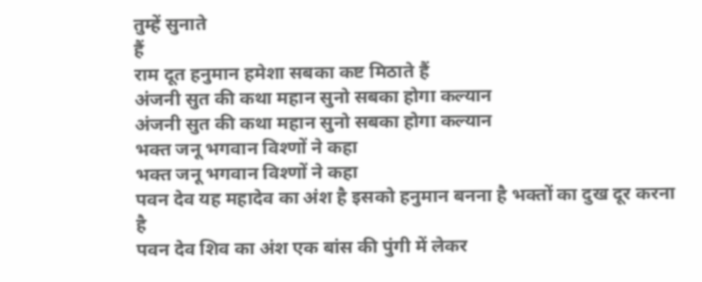तुम्हें सुनाते
हैं
राम दूत हनुमान हमेशा सबका कष्ट मिठाते हैं
अंजनी सुत की कथा महान सुनो सबका होगा कल्यान
अंजनी सुत की कथा महान सुनो सबका होगा कल्यान
भक्त जनू भगवान विश्णों ने कहा
भक्त जनू भगवान विश्णों ने कहा
पवन देव यह महादेव का अंश है इसको हनुमान बनना है भक्तों का दुख दूर करना है
पवन देव शिव का अंश एक बांस की पुंगी में लेकर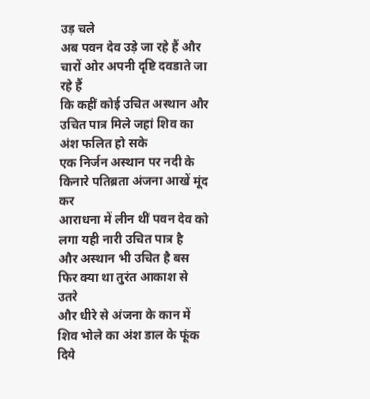उड़ चले
अब पवन देव उड़े जा रहे हैं और चारों ओर अपनी दृष्टि दवडाते जा रहे हैं
कि कहीं कोई उचित अस्थान और उचित पात्र मिले जहां शिव का अंश फलित हो सके
एक निर्जन अस्थान पर नदी के किनारे पतिब्रता अंजना आखें मूंद कर
आराधना में लीन थीं पवन देव को लगा यही नारी उचित पात्र है
और अस्थान भी उचित है बस फिर क्या था तुरंत आकाश से उतरे
और धीरे से अंजना के कान में शिव भोले का अंश डाल के फूंक दिये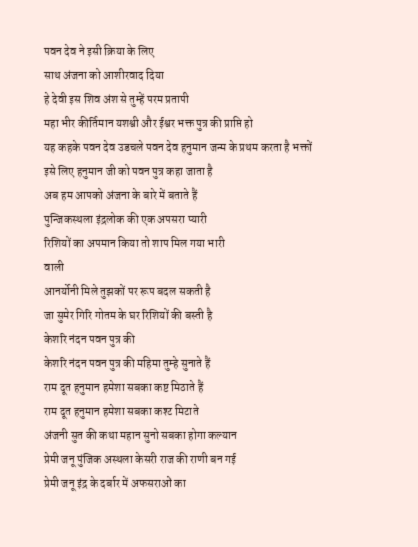पवन देव ने इसी क्रिया के लिए
साथ अंजना को आशीरवाद दिया
हे देवी इस शिव अंश से तुम्हें परम प्रतापी
महा भीर कीर्तिमान यशश्वी और ईश्वर भक्त पुत्र की प्राप्ति हो
यह कहके पवन देव उडचले पवन देव हनुमान जन्म के प्रथम करता है भक्तों
इसे लिए हनुमान जी को पवन पुत्र कहा जाता है
अब हम आपको अंजना के बारे में बताते हैं
पुन्जिकस्थला इंद्रलोक की एक अपसरा प्यारी
रिशियों का अपमान किया तो शाप मिल गया भारी
वाली
आनर्योनी मिले तुझकों पर रूप बदल सकती है
जा सुमेर गिरि गोतम के घर रिशियों की बस्ती है
केशरि नंदन पवन पुत्र की
केशरि नंदन पवन पुत्र की महिमा तुम्हे सुनाते हैं
राम दूत हनुमान हमेशा सबका कष्ट मिठाते हैं
राम दूत हनुमान हमेशा सबका कश्ट मिटाते
अंजनी सुत की कथा महान सुनो सबका होगा कल्यान
प्रेमी जनू पुंजिक अस्थला केसरी राज की राणी बन गई
प्रेमी जनू इंद्र के दर्बार में अफसराओं का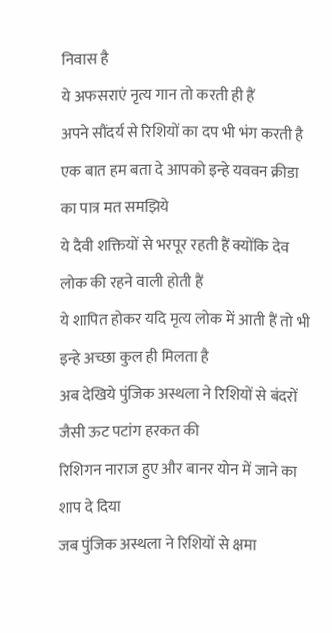निवास है
ये अफसराएं नृत्य गान तो करती ही हैं
अपने सौंदर्य से रिशियों का दप भी भंग करती है
एक बात हम बता दे आपको इन्हे यववन क्रीडा का पात्र मत समझिये
ये दैवी शक्तियों से भरपूर रहती हैं क्योंकि देव लोक की रहने वाली होती हैं
ये शापित होकर यदि मृत्य लोक में आती हैं तो भी इन्हे अच्छा कुल ही मिलता है
अब देखिये पुंजिक अस्थला ने रिशियों से बंदरों जैसी ऊट पटांग हरकत की
रिशिगन नाराज हुए और बानर योन में जाने का शाप दे दिया
जब पुंजिक अस्थला ने रिशियों से क्षमा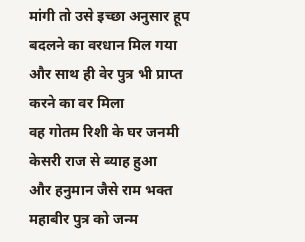मांगी तो उसे इच्छा अनुसार हूप बदलने का वरधान मिल गया
और साथ ही वेर पुत्र भी प्राप्त करने का वर मिला
वह गोतम रिशी के घर जनमी केसरी राज से ब्याह हुआ
और हनुमान जैसे राम भक्त महाबीर पुत्र को जन्म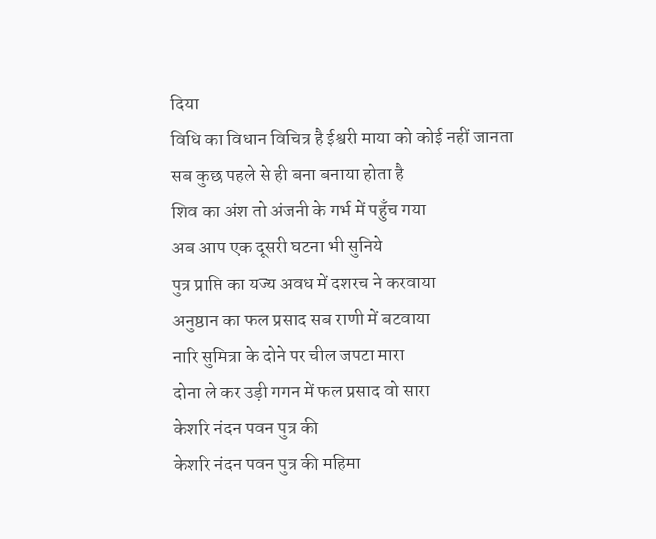दिया
विधि का विधान विचित्र है ईश्वरी माया को कोई नहीं जानता
सब कुछ पहले से ही बना बनाया होता है
शिव का अंश तो अंजनी के गर्भ में पहुँच गया
अब आप एक दूसरी घटना भी सुनिये
पुत्र प्राप्ति का यज्य अवध में दशरच ने करवाया
अनुष्ठान का फल प्रसाद सब राणी में बटवाया
नारि सुमित्रा के दोने पर चील जपटा मारा
दोना ले कर उड़ी गगन में फल प्रसाद वो सारा
केशरि नंदन पवन पुत्र की
केशरि नंदन पवन पुत्र की महिमा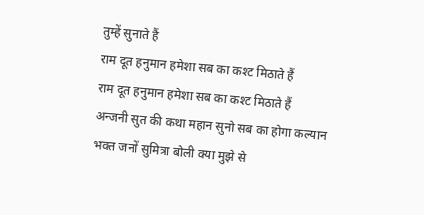तुम्हें सुनाते हैं
राम दूत हनुमान हमेशा सब का कश्ट मिठाते हैं
राम दूत हनुमान हमेशा सब का कश्ट मिठाते हैं
अन्जनी सुत की कथा महान सुनो सब का होगा कल्यान
भक्त जनों सुमित्रा बोली क्या मुझे से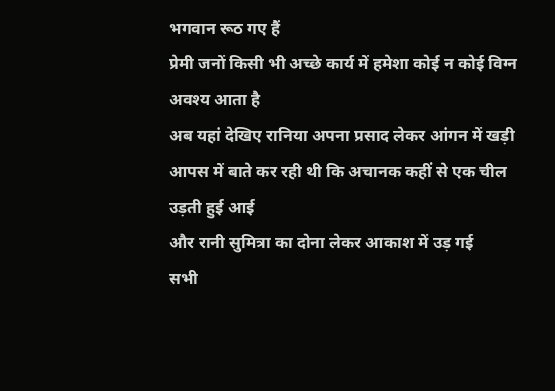भगवान रूठ गए हैं
प्रेमी जनों किसी भी अच्छे कार्य में हमेशा कोई न कोई विग्न अवश्य आता है
अब यहां देखिए रानिया अपना प्रसाद लेकर आंगन में खड़ी
आपस में बाते कर रही थी कि अचानक कहीं से एक चील उड़ती हुई आई
और रानी सुमित्रा का दोना लेकर आकाश में उड़ गई
सभी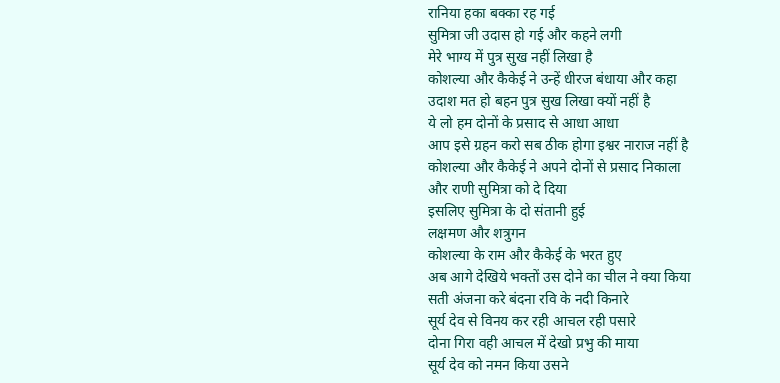रानिया हका बक्का रह गई
सुमित्रा जी उदास हो गई और कहने लगी
मेरे भाग्य में पुत्र सुख नहीं लिखा है
कोशल्या और कैकेई ने उन्हें धीरज बंधाया और कहा
उदाश मत हो बहन पुत्र सुख लिखा क्यों नहीं है
ये लो हम दोनों के प्रसाद से आधा आधा
आप इसे ग्रहन करो सब ठीक होगा इश्वर नाराज नहीं है
कोशल्या और कैकेई ने अपने दोनों से प्रसाद निकाला
और राणी सुमित्रा को दे दिया
इसलिए सुमित्रा के दो संतानी हुई
लक्षमण और शत्रुगन
कोशल्या के राम और कैकेई के भरत हुए
अब आगे देखिये भक्तों उस दोने का चील ने क्या किया
सती अंजना करे बंदना रवि के नदी किनारे
सूर्य देव से विनय कर रही आचल रही पसारे
दोना गिरा वही आचल में देखो प्रभु की माया
सूर्य देव को नमन किया उसने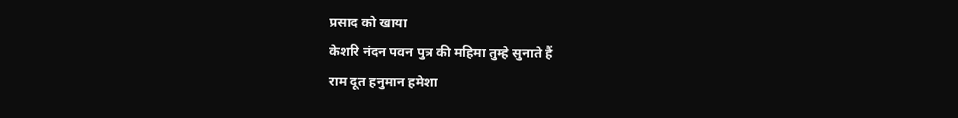प्रसाद को खाया
केशरि नंदन पवन पुत्र की महिमा तुम्हे सुनाते हैं
राम दूत हनुमान हमेशा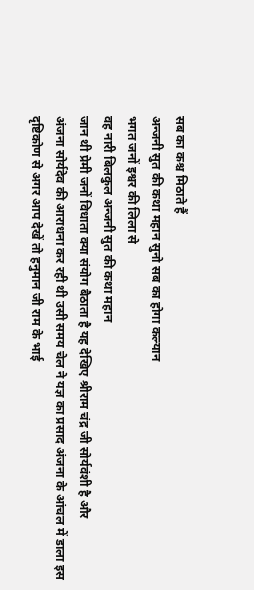सब का कश्च मिठाते हैं
अन्जनी सुत की कथा महान सुनो सब का होगा कल्यान
भगत जनों इश्वर की लिला से
वह नारी बिलकुल अन्जनी सुत की कथा महान
जान थी प्रेमी जनों विधाता क्या संयोग बैठाता है यह देखिए श्रीराम चंद्र जी सोर्यवंशी है और
अंजना सोर्यदेव की आराधना कर रही थी उसी समय चेल ने यज्ञ का प्रसाद अंजना के आंचल में डाला इस
दृष्टिकोण से अगर आप देखें तो हनुमान जी राम के भाई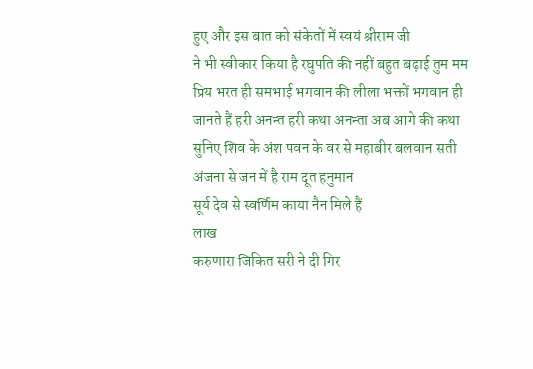हुए और इस बात को संकेतों में स्वयं श्रीराम जी
ने भी स्वीकार किया है रघुपति की नहीं बहुत बढ़ाई तुम मम प्रिय भरत ही समभाई भगवान की लीला भक्तों भगवान ही
जानते हैं हरी अनन्त हरी कथा अनन्ता अब आगे की कथा सुनिए शिव के अंश पवन के वर से महाबीर बलवान सती
अंजना से जन में है राम दूत हनुमान
सूर्य देव से स्वर्णिम काया नैन मिले हैं
लाख
करुणारा जिकित सरी ने दी गिर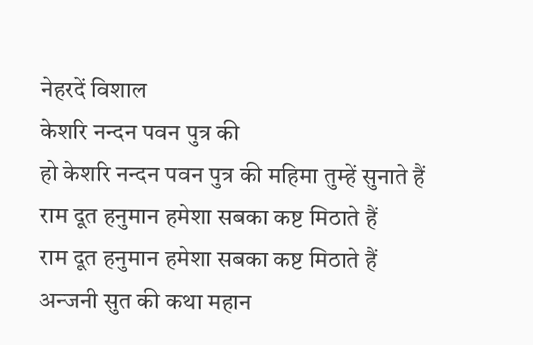नेहरदें विशाल
केशरि नन्दन पवन पुत्र की
हो केशरि नन्दन पवन पुत्र की महिमा तुम्हें सुनाते हैं
राम दूत हनुमान हमेशा सबका कष्ट मिठाते हैं
राम दूत हनुमान हमेशा सबका कष्ट मिठाते हैं
अन्जनी सुत की कथा महान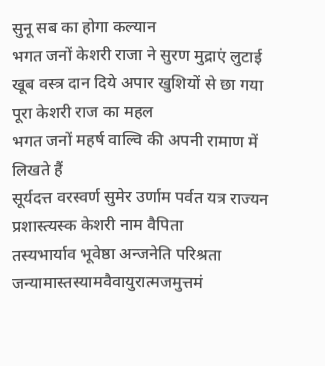सुनू सब का होगा कल्यान
भगत जनों केशरी राजा ने सुरण मुद्राएं लुटाई
खूब वस्त्र दान दिये अपार खुशियों से छा गया पूरा केशरी राज का महल
भगत जनों महर्ष वाल्वि की अपनी रामाण में लिखते हैं
सूर्यदत्त वरस्वर्ण सुमेर उर्णाम पर्वत यत्र राज्यन प्रशास्त्यस्क केशरी नाम वैपिता
तस्यभार्याव भूवेष्ठा अन्जनेति परिश्रता
जन्यामास्तस्यामवैवायुरात्मजमुत्तमं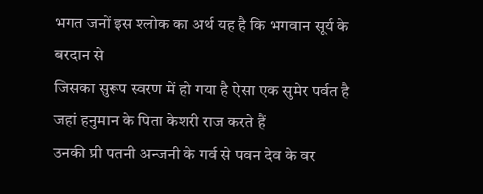भगत जनों इस श्लोक का अर्थ यह है कि भगवान सूर्य के बरदान से
जिसका सुरूप स्वरण में हो गया है ऐसा एक सुमेर पर्वत है जहां हनुमान के पिता केशरी राज करते हैं
उनकी प्री पतनी अन्जनी के गर्व से पवन देव के वर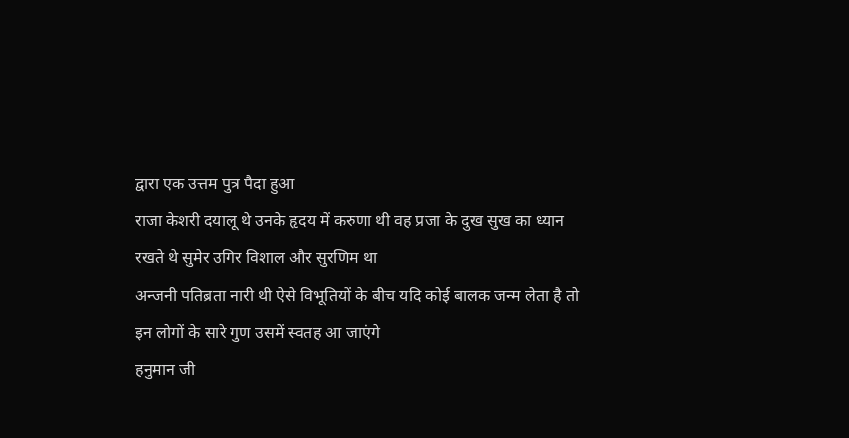द्वारा एक उत्तम पुत्र पैदा हुआ
राजा केशरी दयालू थे उनके हृदय में करुणा थी वह प्रजा के दुख सुख का ध्यान रखते थे सुमेर उगिर विशाल और सुरणिम था
अन्जनी पतिब्रता नारी थी ऐसे विभूतियों के बीच यदि कोई बालक जन्म लेता है तो इन लोगों के सारे गुण उसमें स्वतह आ जाएंगे
हनुमान जी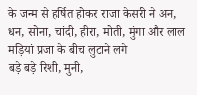के जन्म से हर्षित होकर राजा केसरी ने अन, धन, सोना, चांदी, हीरा, मोती, मुंगा और लाल मड़ियां प्रजा के बीच लुटाने लगे
बड़े बड़े रिशी, मुनी,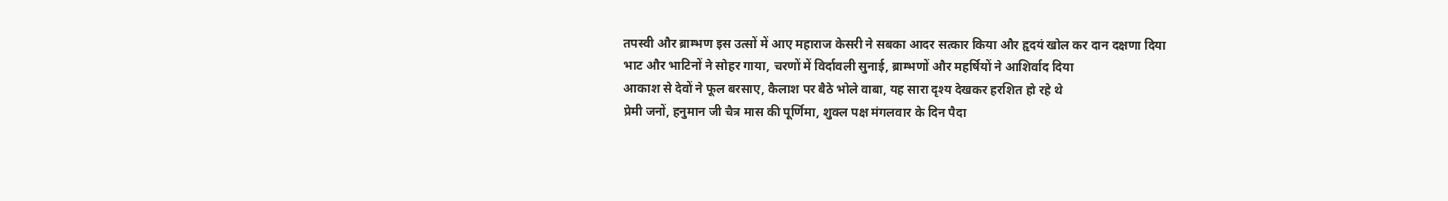तपस्वी और ब्राम्भण इस उत्सों में आए महाराज केसरी ने सबका आदर सत्कार किया और हृदयं खोल कर दान दक्षणा दिया
भाट और भाटिनों ने सोहर गाया, चरणों में विर्दावली सुनाई, ब्राम्भणों और महर्षियों ने आशिर्वाद दिया
आकाश से देवों ने फूल बरसाए, कैलाश पर बैठे भोले वाबा, यह सारा दृश्य देखकर हरशित हो रहे थे
प्रेमी जनों, हनुमान जी चैत्र मास की पूर्णिमा, शुक्ल पक्ष मंगलवार के दिन पैदा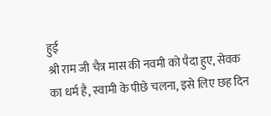हुई
श्री राम जी चैत्र मास की नवमी को पैदा हुए, सेवक का धर्म है, स्वामी के पीछे चलना, इसे लिए छह दिन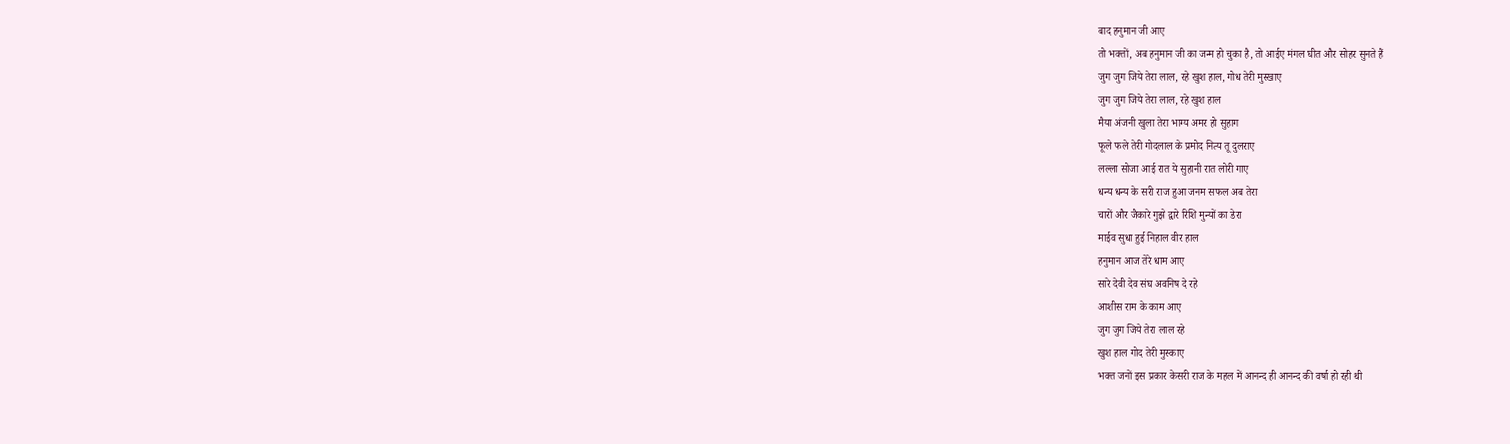बाद हनुमान जी आए
तो भक्तों, अब हनुमान जी का जन्म हो चुका है, तो आईए मंगल घीत और सोहर सुनते हैं
जुग जुग जिये तेरा लाल, रहे खुश हाल, गोध तेरी मुस्खाए
जुग जुग जिये तेरा लाल, रहे खुश हाल
मैया अंजनी खुला तेरा भाग्य अमर हो सुहाग
फूले फले तेरी गोदलाल के प्रमोद नित्य तू दुलराए
लल्ला सोजा आई रात ये सुहानी रात लोरी गाए
धन्य धन्य के सरी राज हुआ जनम सफल अब तेरा
चारों और जैकारे गुझे द्वारे रिशि मुन्यों का डेरा
माईव सुधा हुई निहाल वीर हाल
हनुमान आज तेरे धाम आए
सारे देवी देव संघ अवनिष दे रहे
आशीस राम के काम आए
जुग जुग जिये तेरा लाल रहे
खुश हाल गोद तेरी मुस्काए
भक्त जनों इस प्रकार केसरी राज के महल में आनन्द ही आनन्द की वर्षा हो रही थी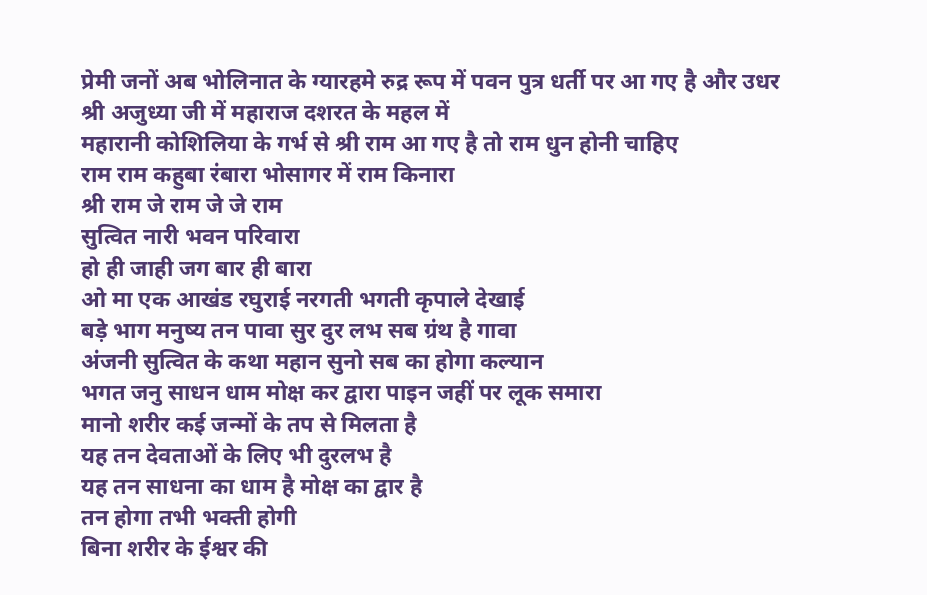प्रेमी जनों अब भोलिनात के ग्यारहमे रुद्र रूप में पवन पुत्र धर्ती पर आ गए है और उधर श्री अजुध्या जी में महाराज दशरत के महल में
महारानी कोशिलिया के गर्भ से श्री राम आ गए है तो राम धुन होनी चाहिए
राम राम कहुबा रंबारा भोसागर में राम किनारा
श्री राम जे राम जे जे राम
सुत्वित नारी भवन परिवारा
हो ही जाही जग बार ही बारा
ओ मा एक आखंड रघुराई नरगती भगती कृपाले देखाई
बड़े भाग मनुष्य तन पावा सुर दुर लभ सब ग्रंथ है गावा
अंजनी सुत्वित के कथा महान सुनो सब का होगा कल्यान
भगत जनु साधन धाम मोक्ष कर द्वारा पाइन जहीं पर लूक समारा
मानो शरीर कई जन्मों के तप से मिलता है
यह तन देवताओं के लिए भी दुरलभ है
यह तन साधना का धाम है मोक्ष का द्वार है
तन होगा तभी भक्ती होगी
बिना शरीर के ईश्वर की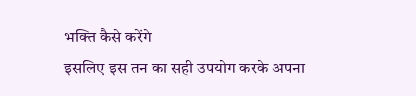भक्ति कैसे करेंगे
इसलिए इस तन का सही उपयोग करके अपना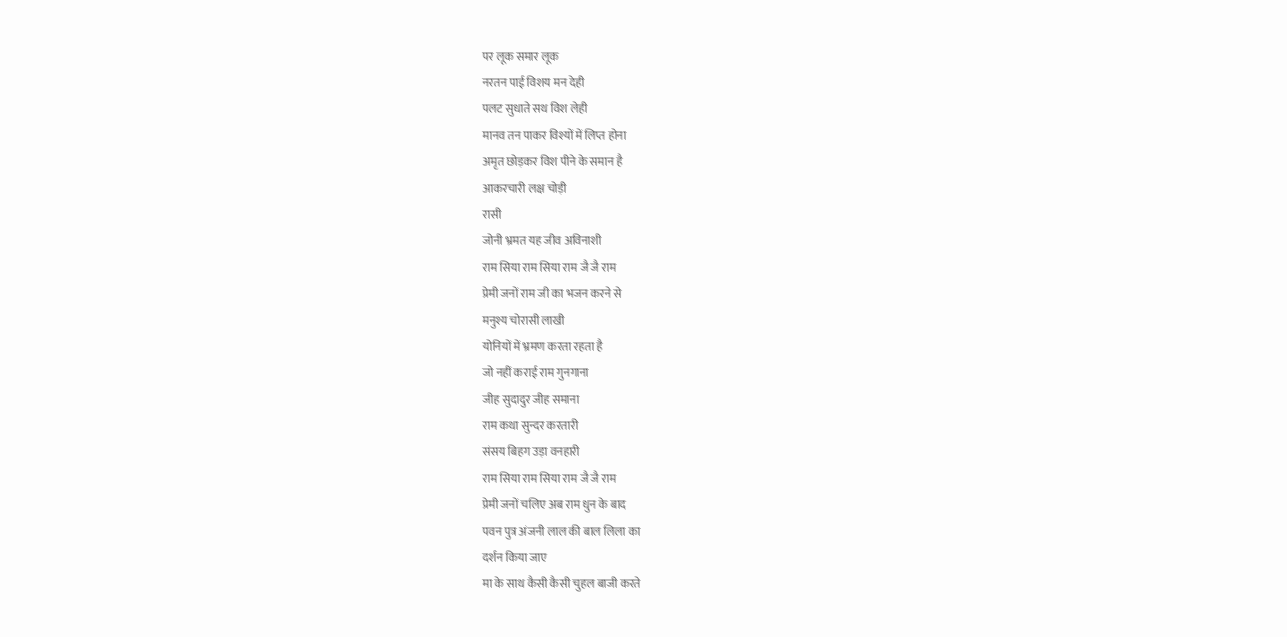पर लूक समार लूक
नरतन पाई विशय मन देही
पलट सुधाते सथ विश लेही
मानव तन पाकर विश्यों में लिप्त होना
अमृत छोड़कर विश पीने के समान है
आकरचारी लक्ष चोड़ी
रासी
जोनी भ्रमत यह जीव अविनाशी
राम सिया राम सिया राम जै जै राम
प्रेमी जनों राम जी का भजन करने से
मनुश्य चोरासी लाखी
योनियों में भ्रमण करता रहता है
जो नहीं कराई राम गुनगाना
जीह सुदादुर जीह समाना
राम कथा सुन्दर करतारी
संसय बिहग उड़ा वनहारी
राम सिया राम सिया राम जै जै राम
प्रेमी जनों चलिए अब राम धुन के बाद
पवन पुत्र अंजनी लाल की बाल लिला का
दर्शन किया जाए
मा के साथ कैसी कैसी चुहल बाजी करते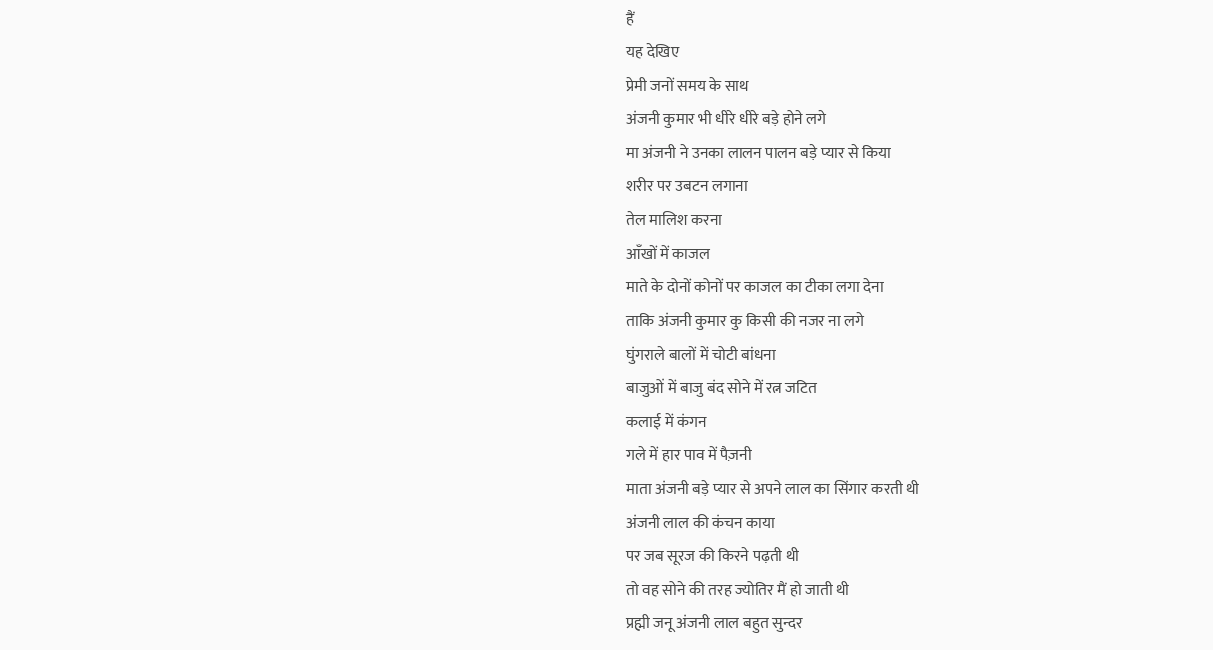हैं
यह देखिए
प्रेमी जनों समय के साथ
अंजनी कुमार भी धीरे धीरे बड़े होने लगे
मा अंजनी ने उनका लालन पालन बड़े प्यार से किया
शरीर पर उबटन लगाना
तेल मालिश करना
आँखों में काजल
माते के दोनों कोनों पर काजल का टीका लगा देना
ताकि अंजनी कुमार कु किसी की नजर ना लगे
घुंगराले बालों में चोटी बांधना
बाजुओं में बाजु बंद सोने में रत्न जटित
कलाई में कंगन
गले में हार पाव में पैज़नी
माता अंजनी बड़े प्यार से अपने लाल का सिंगार करती थी
अंजनी लाल की कंचन काया
पर जब सूरज की किरने पढ़ती थी
तो वह सोने की तरह ज्योतिर मैं हो जाती थी
प्रह्मी जनू अंजनी लाल बहुत सुन्दर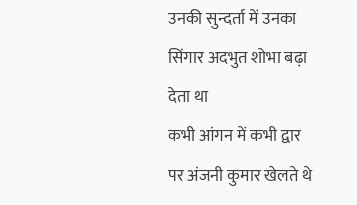उनकी सुन्दर्ता में उनका सिंगार अदभुत शोभा बढ़ा देता था
कभी आंगन में कभी द्वार पर अंजनी कुमार खेलते थे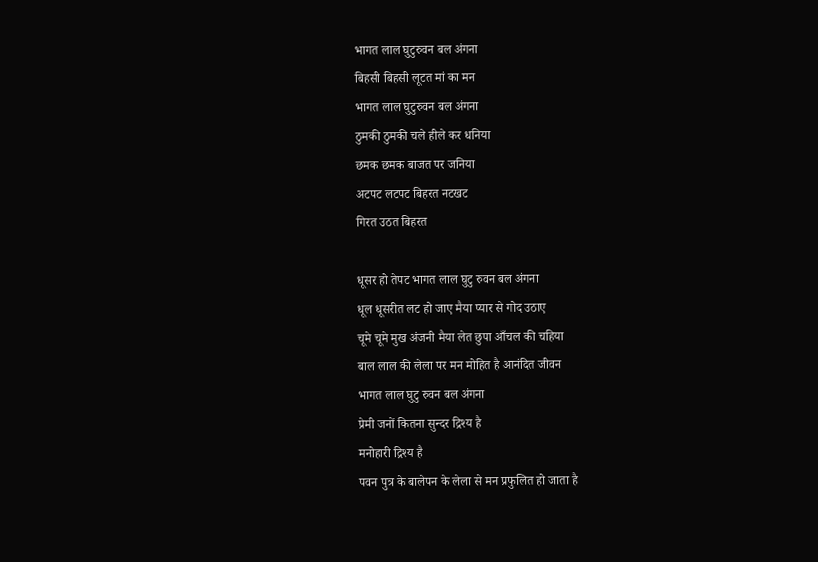भागत लाल घुटुरुवन बल अंगना
बिहसी बिहसी लूटत मां का मन
भागत लाल घुटुरुवन बल अंगना
ठुमकी ठुमकी चले हीले कर धनिया
छमक छमक बाजत पर जनिया
अटपट लटपट बिहरत नटखट
गिरत उठत बिहरत

धूसर हो तेपट भागत लाल घुटु रुवन बल अंगना
धूल धूसरीत लट हो जाए मैया प्यार से गोद उठाए
चूमे चूमे मुख अंजनी मैया लेत छुपा आँचल की चहिया
बाल लाल की लेला पर मन मोहित है आनंदित जीवन
भागत लाल घुटु रुवन बल अंगना
प्रेमी जनों कितना सुन्दर द्रिश्य है
मनोहारी द्रिश्य है
पवन पुत्र के बालेपन के लेला से मन प्रफुलित हो जाता है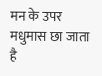मन के उपर मधुमास छा जाता है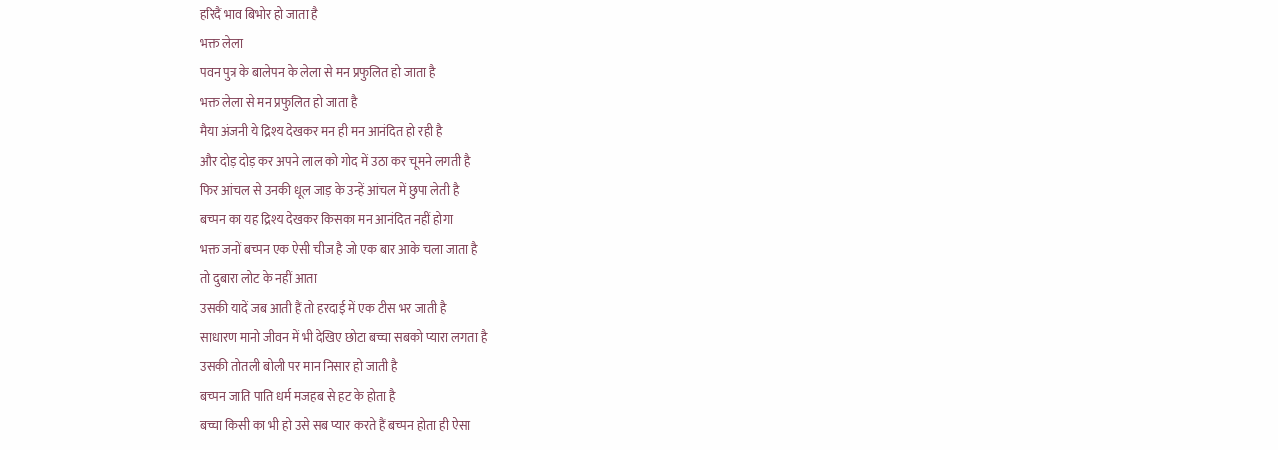हरिदैं भाव बिभोर हो जाता है
भक्त लेला
पवन पुत्र के बालेपन के लेला से मन प्रफुलित हो जाता है
भक्त लेला से मन प्रफुलित हो जाता है
मैया अंजनी ये द्रिश्य देखकर मन ही मन आनंदित हो रही है
और दोड़ दोड़ कर अपने लाल को गोद में उठा कर चूमने लगती है
फिर आंचल से उनकी धूल जाड़ के उन्हें आंचल में छुपा लेती है
बच्पन का यह द्रिश्य देखकर किसका मन आनंदित नहीं होगा
भक्त जनों बच्पन एक ऐसी चीज है जो एक बार आके चला जाता है
तो दुबारा लोट के नहीं आता
उसकी यादें जब आती हैं तो हरदाई में एक टीस भर जाती है
साधारण मानो जीवन में भी देखिए छोटा बच्चा सबको प्यारा लगता है
उसकी तोतली बोली पर मान निसार हो जाती है
बच्पन जाति पाति धर्म मजहब से हट के होता है
बच्चा किसी का भी हो उसे सब प्यार करते हैं बच्पन होता ही ऐसा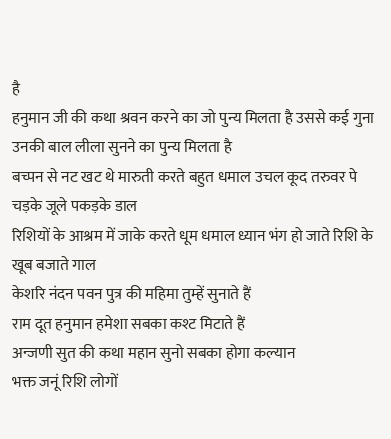है
हनुमान जी की कथा श्रवन करने का जो पुन्य मिलता है उससे कई गुना उनकी बाल लीला सुनने का पुन्य मिलता है
बच्पन से नट खट थे मारुती करते बहुत धमाल उचल कूद तरुवर पे चड़के जूले पकड़के डाल
रिशियों के आश्रम में जाके करते धूम धमाल ध्यान भंग हो जाते रिशि के खूब बजाते गाल
केशरि नंदन पवन पुत्र की महिमा तुम्हें सुनाते हैं
राम दूत हनुमान हमेशा सबका कश्ट मिटाते हैं
अन्जणी सुत की कथा महान सुनो सबका होगा कल्यान
भक्त जनूं रिशि लोगों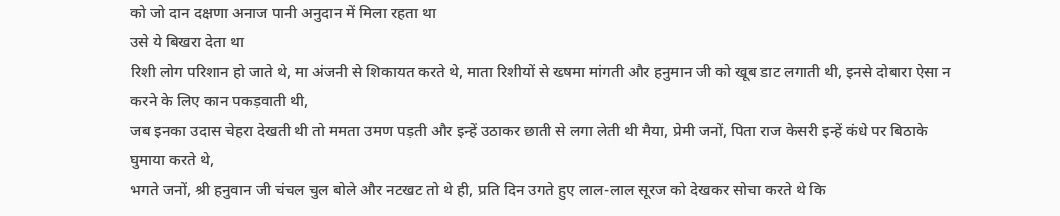को जो दान दक्षणा अनाज पानी अनुदान में मिला रहता था
उसे ये बिखरा देता था
रिशी लोग परिशान हो जाते थे, मा अंजनी से शिकायत करते थे, माता रिशीयों से ख्षमा मांगती और हनुमान जी को खूब डाट लगाती थी, इनसे दोबारा ऐसा न करने के लिए कान पकड़वाती थी,
जब इनका उदास चेहरा देखती थी तो ममता उमण पड़ती और इन्हें उठाकर छाती से लगा लेती थी मैया, प्रेमी जनों, पिता राज केसरी इन्हें कंधे पर बिठाके घुमाया करते थे,
भगते जनों, श्री हनुवान जी चंचल चुल बोले और नटखट तो थे ही, प्रति दिन उगते हुए लाल-लाल सूरज को देखकर सोचा करते थे कि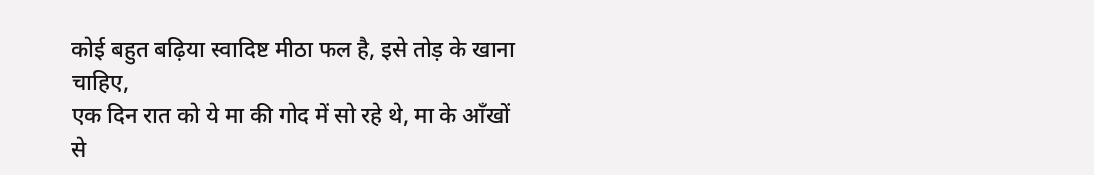कोई बहुत बढ़िया स्वादिष्ट मीठा फल है, इसे तोड़ के खाना चाहिए,
एक दिन रात को ये मा की गोद में सो रहे थे, मा के आँखों से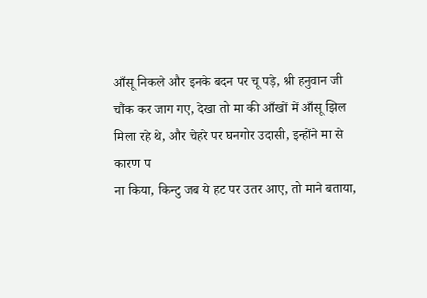आँसू निकले और इनके बदन पर चू पड़े, श्री हनुवान जी चौंक कर जाग गए, देखा तो मा की आँखों में आँसू झिल मिला रहे थे, और चेहरे पर घनगोर उदासी, इन्होंने मा से कारण प
ना किया, किन्टु जब ये हट पर उतर आए, तो माने बताया,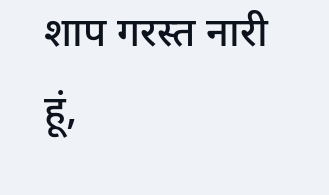शाप गरस्त नारी हूं,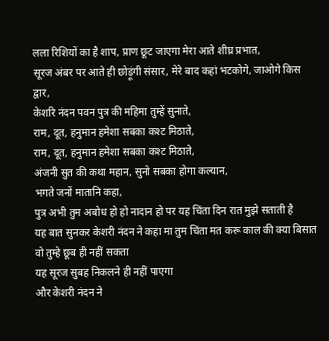लला रिशियों का है शाप, प्राण छूट जाएगा मेरा आते शीघ्र प्रभात,
सूरज अंबर पर आते ही छोड़ूंगी संसार, मेरे बाद कहां भटकोगे, जाओगे किस द्वार,
केशरि नंदन पवन पुत्र की महिमा तुम्हें सुनाते,
राम, दूत, हनुमान हमेशा सबका कश्ट मिठाते,
राम, दूत, हनुमान हमेशा सबका कश्ट मिठाते,
अंजनी सुत की कथा महान, सुनो सबका होगा कल्यान,
भगते जनों मातानि कहा,
पुत्र अभी तुम अबोध हो हो नादान हो पर यह चिंता दिन रात मुझे सताती है
यह बात सुनकर केशरी नंदन ने कहा मा तुम चिंता मत करू काल की क्या बिसात वो तुम्हे छूब ही नहीं सकता
यह सूरज सुबह निकलने ही नहीं पाएगा
और केशरी नंदन ने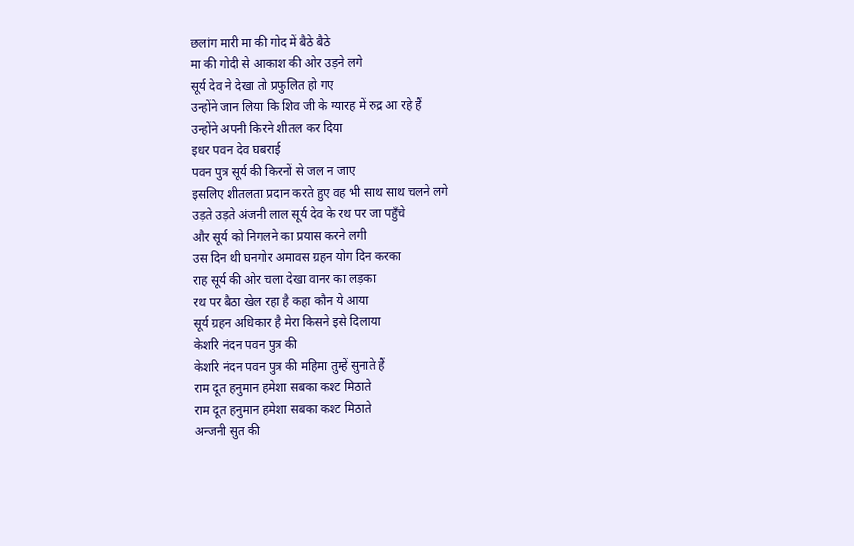छलांग मारी मा की गोद में बैठे बैठे
मा की गोदी से आकाश की ओर उड़ने लगे
सूर्य देव ने देखा तो प्रफुलित हो गए
उन्होंने जान लिया कि शिव जी के ग्यारह में रुद्र आ रहे हैं
उन्होंने अपनी किरने शीतल कर दिया
इधर पवन देव घबराई
पवन पुत्र सूर्य की किरनों से जल न जाए
इसलिए शीतलता प्रदान करते हुए वह भी साथ साथ चलने लगे
उड़ते उड़ते अंजनी लाल सूर्य देव के रथ पर जा पहुँचे
और सूर्य को निगलने का प्रयास करने लगी
उस दिन थी घनगोर अमावस ग्रहन योग दिन करका
राह सूर्य की ओर चला देखा वानर का लड़का
रथ पर बैठा खेल रहा है कहा कौन ये आया
सूर्य ग्रहन अधिकार है मेरा किसने इसे दिलाया
केशरि नंदन पवन पुत्र की
केशरि नंदन पवन पुत्र की महिमा तुम्हें सुनाते हैं
राम दूत हनुमान हमेशा सबका कश्ट मिठाते
राम दूत हनुमान हमेशा सबका कश्ट मिठाते
अन्जनी सुत की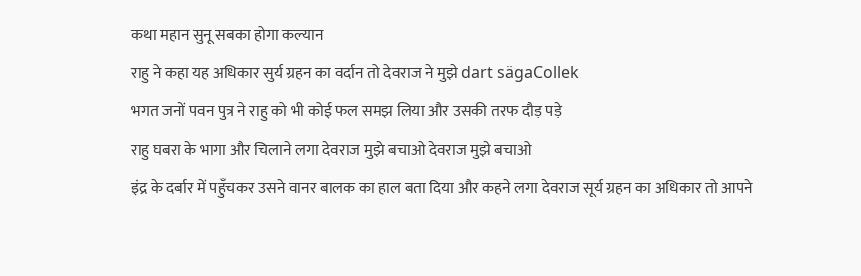कथा महान सुनू सबका होगा कल्यान
राहु ने कहा यह अधिकार सुर्य ग्रहन का वर्दान तो देवराज ने मुझे dart sägaCollek
भगत जनों पवन पुत्र ने राहु को भी कोई फल समझ लिया और उसकी तरफ दौड़ पड़े
राहु घबरा के भागा और चिलाने लगा देवराज मुझे बचाओ देवराज मुझे बचाओ
इंद्र के दर्बार में पहुँचकर उसने वानर बालक का हाल बता दिया और कहने लगा देवराज सूर्य ग्रहन का अधिकार तो आपने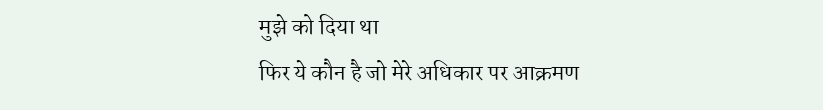मुझे को दिया था
फिर ये कौन है जो मेरे अधिकार पर आक्रमण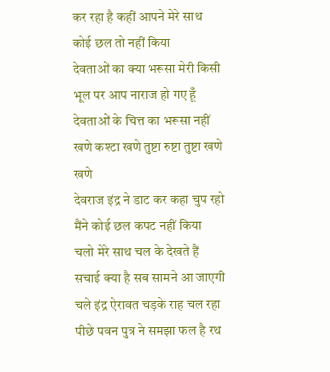कर रहा है कहीं आपने मेरे साथ कोई छल तो नहीं किया
देवताओं का क्या भरूसा मेरी किसी भूल पर आप नाराज हो गए हूँ
देवताओं के चित्त का भरूसा नहीं खणे कश्टा खणे तुष्टा रुष्टा तुष्टा खणे खणे
देवराज इंद्र ने डाट कर कहा चुप रहो मैंने कोई छल कपट नहीं किया
चलो मेरे साथ चल के देखते हैं सचाई क्या है सब सामने आ जाएगी
चले इंद्र ऐरावत चड़के राह चल रहा पीछे पवन पुत्र ने समझा फल है रथ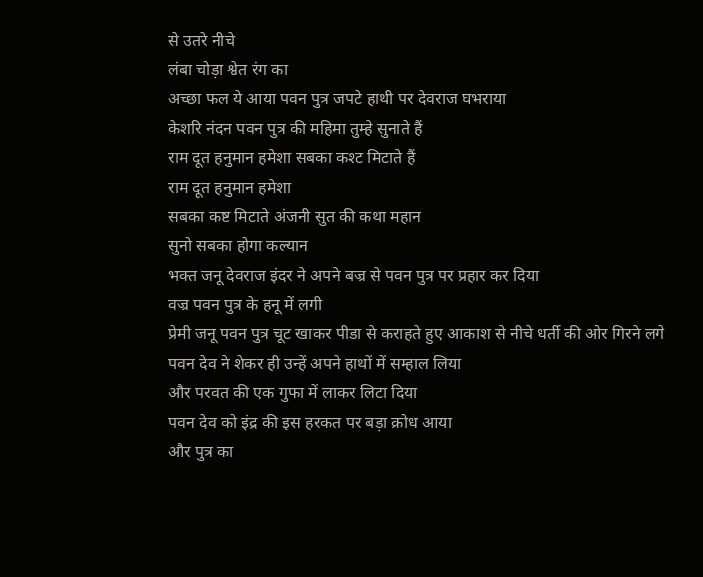से उतरे नीचे
लंबा चोड़ा श्वेत रंग का
अच्छा फल ये आया पवन पुत्र जपटे हाथी पर देवराज घभराया
केशरि नंदन पवन पुत्र की महिमा तुम्हे सुनाते हैं
राम दूत हनुमान हमेशा सबका कश्ट मिटाते हैं
राम दूत हनुमान हमेशा
सबका कष्ट मिटाते अंजनी सुत की कथा महान
सुनो सबका होगा कल्यान
भक्त जनू देवराज इंदर ने अपने बज्र से पवन पुत्र पर प्रहार कर दिया
वज्र पवन पुत्र के हनू में लगी
प्रेमी जनू पवन पुत्र चूट खाकर पीडा से कराहते हुए आकाश से नीचे धर्ती की ओर गिरने लगे
पवन देव ने शेकर ही उन्हें अपने हाथों में सम्हाल लिया
और परवत की एक गुफा में लाकर लिटा दिया
पवन देव को इंद्र की इस हरकत पर बड़ा क्रोध आया
और पुत्र का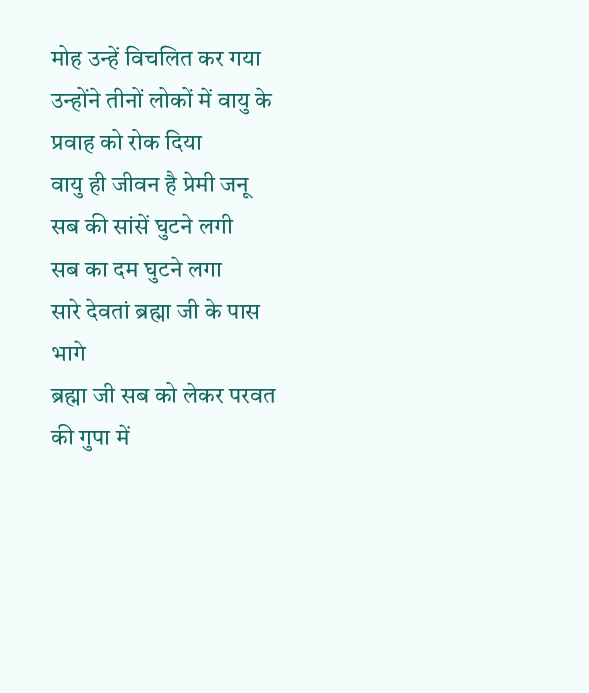मोह उन्हें विचलित कर गया
उन्होंने तीनों लोकों में वायु के प्रवाह को रोक दिया
वायु ही जीवन है प्रेमी जनू
सब की सांसें घुटने लगी
सब का दम घुटने लगा
सारे देवतां ब्रह्मा जी के पास भागे
ब्रह्मा जी सब को लेकर परवत की गुपा में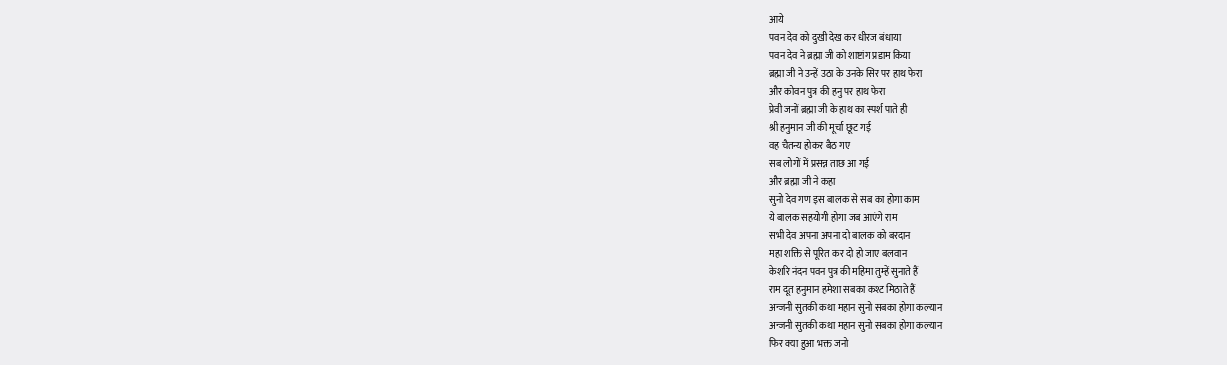आये
पवन देव को दुखी देख कर धीरज बंधाया
पवन देव ने ब्रह्मा जी को शाष्टांग प्रडाम किया
ब्रह्मा जी ने उन्हें उठा के उनके सिर पर हाथ फेरा
और कोवन पुत्र की हनु पर हाथ फेरा
प्रेवी जनों ब्रह्मा जी के हाथ का स्पर्श पाते ही
श्री हनुमान जी की मूर्चा छूट गई
वह चैतन्य होकर बैठ गए
सब लोगों में प्रसन्न ताछ आ गई
और ब्रह्मा जी ने कहा
सुनो देव गण इस बालक से सब का होगा काम
ये बालक सहयोगी होगा जब आएंगे राम
सभी देव अपना अपना दो बालक को बरदान
महा शक्ति से पूरित कर दो हो जाए बलवान
केशरि नंदन पवन पुत्र की महिमा तुम्हें सुनाते हैं
राम दूत हनुमान हमेशा सबका कश्ट मिठाते हैं
अन्जनी सुतकी कथा महान सुनो सबका होगा कल्यान
अन्जनी सुतकी कथा महान सुनो सबका होगा कल्यान
फिर क्या हुआ भक्त जनो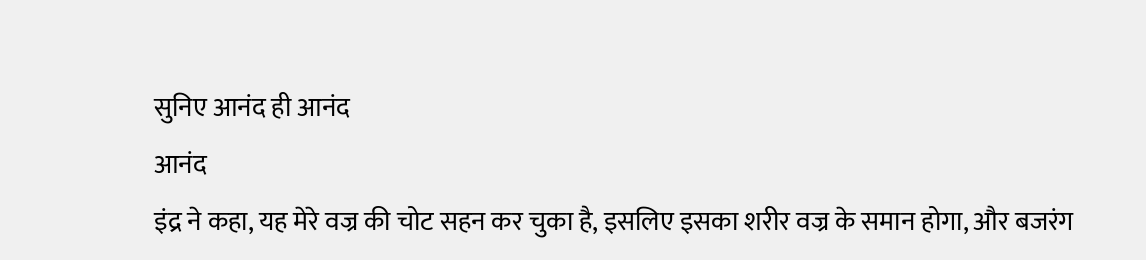सुनिए आनंद ही आनंद
आनंद
इंद्र ने कहा, यह मेरे वज्र की चोट सहन कर चुका है, इसलिए इसका शरीर वज्र के समान होगा, और बजरंग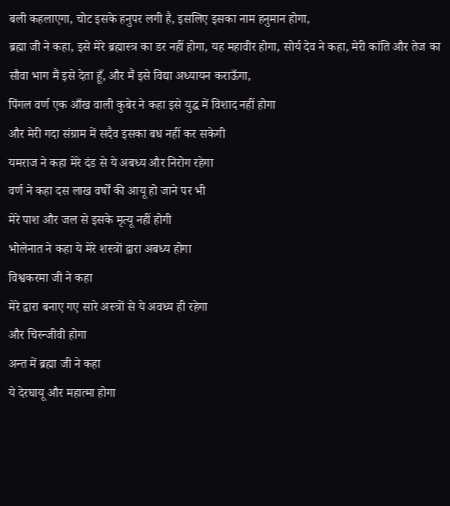बली कहलाएगा, चोट इसके हनुपर लगी है, इसलिए इसका नाम हनुमान होगा,
ब्रह्मा जी ने कहा, इसे मेरे ब्रह्मास्त्र का डर नहीं होगा, यह महावीर होगा, सोर्य देव ने कहा, मेरी कांति और तेज का सौवा भाग मैं इसे देता हूँ, और मैं इसे विद्या अध्यायन कराऊँगा,
पिंगल वर्ण एक आँख वाली कुबेर ने कहा इसे युद्ध में विशाद नहीं होगा
और मेरी गदा संग्राम में सदैव इसका बध नहीं कर सकेगी
यमराज ने कहा मेरे दंड से ये अबध्य और निरोग रहेगा
वर्ण ने कहा दस लाख वर्षों की आयू हो जाने पर भी
मेरे पाश और जल से इसके मृत्यू नहीं होगी
भोलेनात ने कहा ये मेरे शस्त्रों द्वारा अबध्य होगा
विश्वकरमा जी ने कहा
मेरे द्वारा बनाए गए सारे अस्त्रों से ये अवध्य ही रहेगा
और चिरन्जीवी होगा
अन्त में ब्रह्मा जी ने कहा
ये देरघायू और महात्मा होगा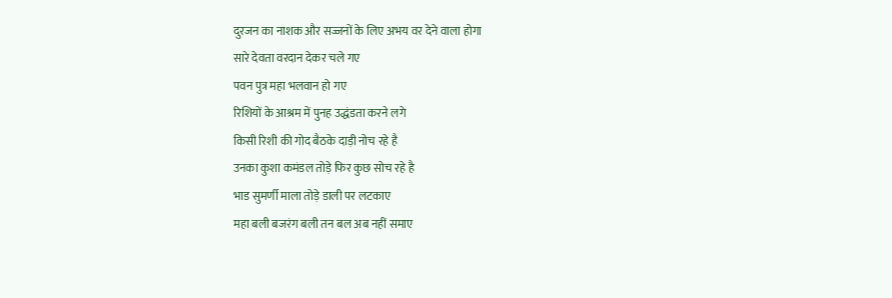दुरजन का नाशक और सज्जनों के लिए अभय वर देने वाला होगा
सारे देवता वरदान देकर चले गए
पवन पुत्र महा भलवान हो गए
रिशियों के आश्रम में पुनह उद्धंडता करने लगे
किसी रिशी की गोद बैठके दाड़ी नोच रहे है
उनका कुशा कमंडल तोड़े फिर कुछ सोच रहे है
भाड सुमर्णी माला तोड़े डाली पर लटकाए
महा बली बजरंग बली तन बल अब नहीं समाए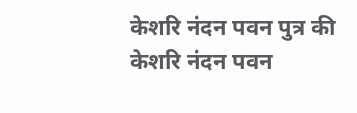केशरि नंदन पवन पुत्र की
केशरि नंदन पवन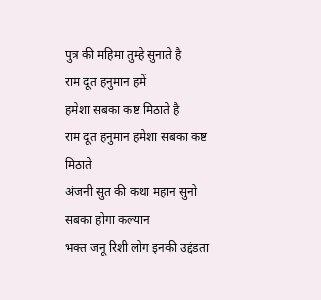पुत्र की महिमा तुम्हे सुनाते है
राम दूत हनुमान हमें
हमेशा सबका कष्ट मिठाते है
राम दूत हनुमान हमेशा सबका कष्ट मिठाते
अंजनी सुत की कथा महान सुनो सबका होगा कल्यान
भक्त जनू रिशी लोग इनकी उद्दंडता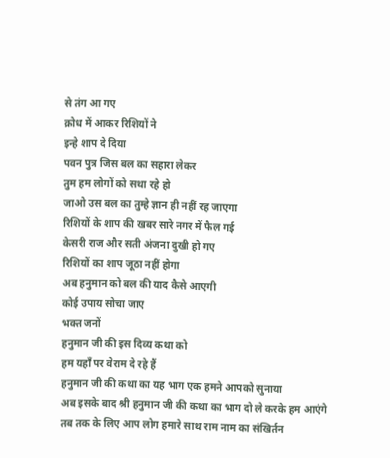से तंग आ गए
क्रोध में आकर रिशियों ने
इन्हे शाप दे दिया
पवन पुत्र जिस बल का सहारा लेकर
तुम हम लोगों को सथा रहे हो
जाओ उस बल का तुम्हे ज्ञान ही नहीं रह जाएगा
रिशियों के शाप की खबर सारे नगर में फैल गई
केसरी राज और सती अंजना दुखी हो गए
रिशियों का शाप जूठा नहीं होगा
अब हनुमान को बल की याद कैसे आएगी
कोई उपाय सोचा जाए
भक्त जनों
हनुमान जी की इस दिव्य कथा को
हम यहाँ पर वेराम दे रहे हैं
हनुमान जी की कथा का यह भाग एक हमने आपको सुनाया
अब इसके बाद श्री हनुमान जी की कथा का भाग दो ले करके हम आएंगे
तब तक के लिए आप लोग हमारे साथ राम नाम का संखिर्तन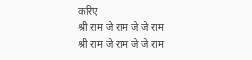करिए
श्री राम जे राम जे जे राम
श्री राम जे राम जे जे राम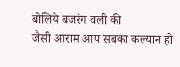बोलिये बजरंग वली की
जैसी आराम आप सबका कल्यान हो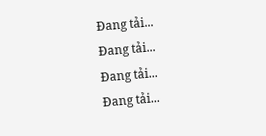Đang tải...
Đang tải...
Đang tải...
Đang tải...